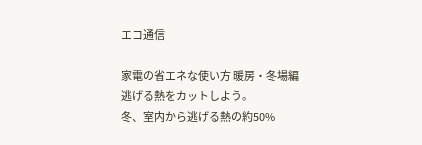エコ通信

家電の省エネな使い方 暖房・冬場編
逃げる熱をカットしよう。
冬、室内から逃げる熱の約50%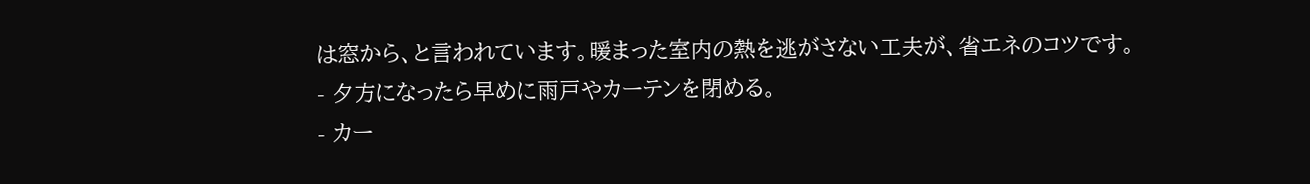は窓から、と言われています。暖まった室内の熱を逃がさない工夫が、省エネのコツです。
- 夕方になったら早めに雨戸やカーテンを閉める。
- カー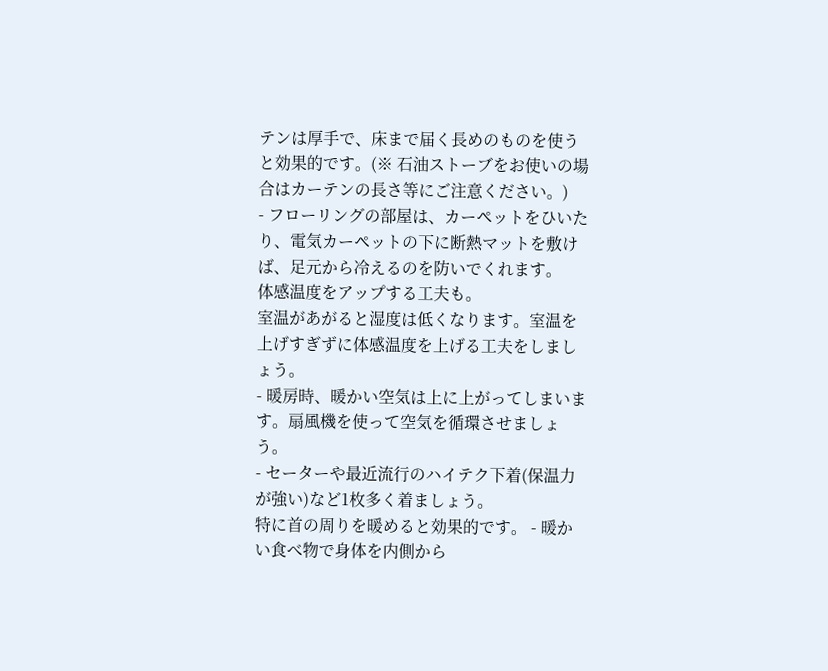テンは厚手で、床まで届く長めのものを使うと効果的です。(※ 石油ストーブをお使いの場合はカーテンの長さ等にご注意ください。)
- フローリングの部屋は、カーペットをひいたり、電気カーペットの下に断熱マットを敷けば、足元から冷えるのを防いでくれます。
体感温度をアップする工夫も。
室温があがると湿度は低くなります。室温を上げすぎずに体感温度を上げる工夫をしましょう。
- 暖房時、暖かい空気は上に上がってしまいます。扇風機を使って空気を循環させましょう。
- セーターや最近流行のハイテク下着(保温力が強い)など1枚多く着ましょう。
特に首の周りを暖めると効果的です。 - 暖かい食べ物で身体を内側から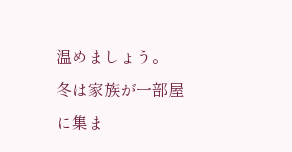温めましょう。
冬は家族が一部屋に集ま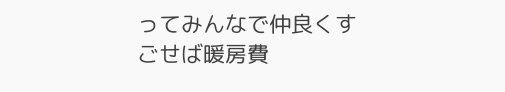ってみんなで仲良くすごせば暖房費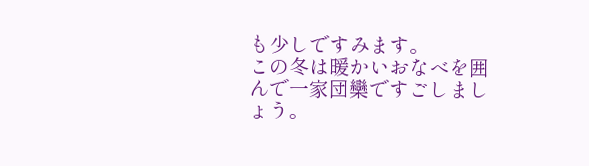も少しですみます。
この冬は暖かいおなべを囲んで一家団欒ですごしましょう。